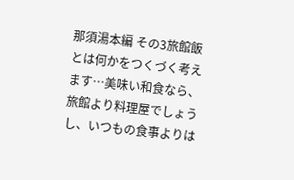那須湯本編 その3旅館飯とは何かをつくづく考えます…美味い和食なら、旅館より料理屋でしょうし、いつもの食事よりは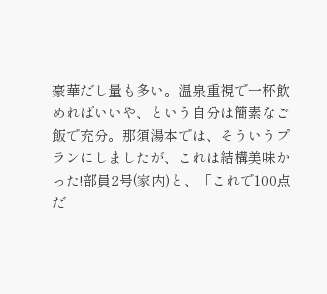豪華だし量も多い。温泉重視で一杯飲めればいいや、という自分は簡素なご飯で充分。那須湯本では、そういうプランにしましたが、これは結構美味かった!部員2号(家内)と、「これで100点だ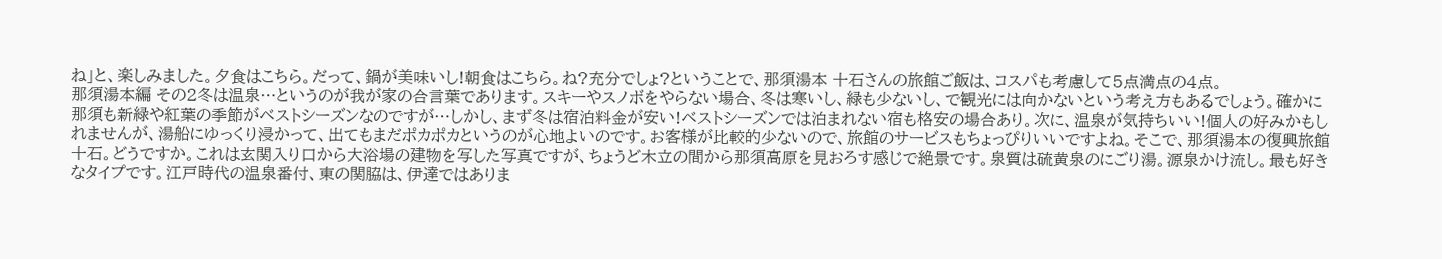ね」と、楽しみました。夕食はこちら。だって、鍋が美味いし!朝食はこちら。ね?充分でしょ?ということで、那須湯本 十石さんの旅館ご飯は、コスパも考慮して5点満点の4点。
那須湯本編 その2冬は温泉…というのが我が家の合言葉であります。スキーやスノボをやらない場合、冬は寒いし、緑も少ないし、で観光には向かないという考え方もあるでしょう。確かに那須も新緑や紅葉の季節がベストシーズンなのですが…しかし、まず冬は宿泊料金が安い!ベストシーズンでは泊まれない宿も格安の場合あり。次に、温泉が気持ちいい!個人の好みかもしれませんが、湯船にゆっくり浸かって、出てもまだポカポカというのが心地よいのです。お客様が比較的少ないので、旅館のサービスもちょっぴりいいですよね。そこで、那須湯本の復興旅館 十石。どうですか。これは玄関入り口から大浴場の建物を写した写真ですが、ちょうど木立の間から那須高原を見おろす感じで絶景です。泉質は硫黄泉のにごり湯。源泉かけ流し。最も好きなタイプです。江戸時代の温泉番付、東の関脇は、伊達ではありま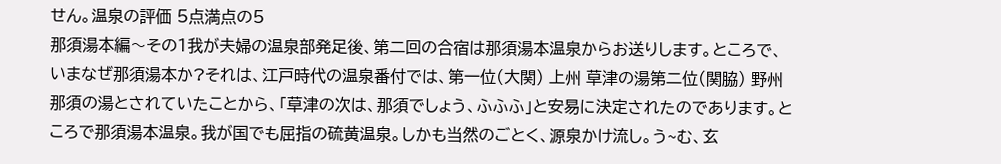せん。温泉の評価 5点満点の5
那須湯本編〜その1我が夫婦の温泉部発足後、第二回の合宿は那須湯本温泉からお送りします。ところで、いまなぜ那須湯本か?それは、江戸時代の温泉番付では、第一位(大関) 上州 草津の湯第二位(関脇) 野州 那須の湯とされていたことから、「草津の次は、那須でしょう、ふふふ」と安易に決定されたのであります。ところで那須湯本温泉。我が国でも屈指の硫黄温泉。しかも当然のごとく、源泉かけ流し。う~む、玄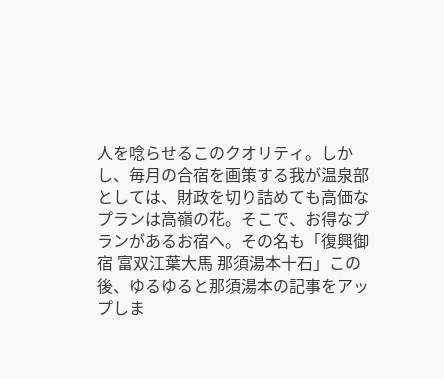人を唸らせるこのクオリティ。しかし、毎月の合宿を画策する我が温泉部としては、財政を切り詰めても高価なプランは高嶺の花。そこで、お得なプランがあるお宿へ。その名も「復興御宿 富双江葉大馬 那須湯本十石」この後、ゆるゆると那須湯本の記事をアップしま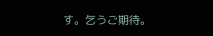す。乞うご期待。